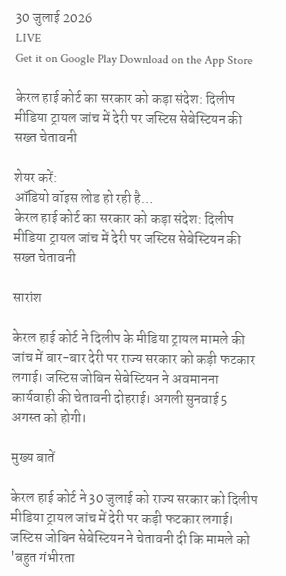30 जुलाई 2026
LIVE
Get it on Google Play Download on the App Store

केरल हाई कोर्ट का सरकार को कड़ा संदेश: दिलीप मीडिया ट्रायल जांच में देरी पर जस्टिस सेबेस्टियन की सख्त चेतावनी

शेयर करें:
ऑडियो वॉइस लोड हो रही है…
केरल हाई कोर्ट का सरकार को कड़ा संदेश: दिलीप मीडिया ट्रायल जांच में देरी पर जस्टिस सेबेस्टियन की सख्त चेतावनी

सारांश

केरल हाई कोर्ट ने दिलीप के मीडिया ट्रायल मामले की जांच में बार-बार देरी पर राज्य सरकार को कड़ी फटकार लगाई। जस्टिस जोबिन सेबेस्टियन ने अवमानना कार्यवाही की चेतावनी दोहराई। अगली सुनवाई 5 अगस्त को होगी।

मुख्य बातें

केरल हाई कोर्ट ने 30 जुलाई को राज्य सरकार को दिलीप मीडिया ट्रायल जांच में देरी पर कड़ी फटकार लगाई।
जस्टिस जोबिन सेबेस्टियन ने चेतावनी दी कि मामले को 'बहुत गंभीरता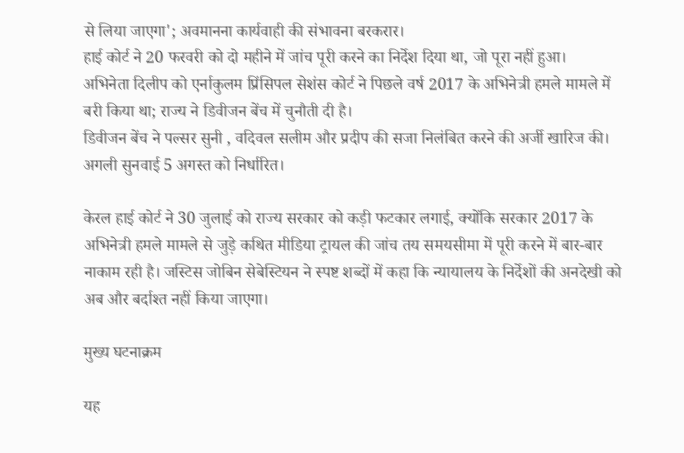से लिया जाएगा'; अवमानना कार्यवाही की संभावना बरकरार।
हाई कोर्ट ने 20 फरवरी को दो महीने में जांच पूरी करने का निर्देश दिया था, जो पूरा नहीं हुआ।
अभिनेता दिलीप को एर्नाकुलम प्रिंसिपल सेशंस कोर्ट ने पिछले वर्ष 2017 के अभिनेत्री हमले मामले में बरी किया था; राज्य ने डिवीजन बेंच में चुनौती दी है।
डिवीजन बेंच ने पल्सर सुनी , वदिवल सलीम और प्रदीप की सजा निलंबित करने की अर्जी खारिज की।
अगली सुनवाई 5 अगस्त को निर्धारित।

केरल हाई कोर्ट ने 30 जुलाई को राज्य सरकार को कड़ी फटकार लगाई, क्योंकि सरकार 2017 के अभिनेत्री हमले मामले से जुड़े कथित मीडिया ट्रायल की जांच तय समयसीमा में पूरी करने में बार-बार नाकाम रही है। जस्टिस जोबिन सेबेस्टियन ने स्पष्ट शब्दों में कहा कि न्यायालय के निर्देशों की अनदेखी को अब और बर्दाश्त नहीं किया जाएगा।

मुख्य घटनाक्रम

यह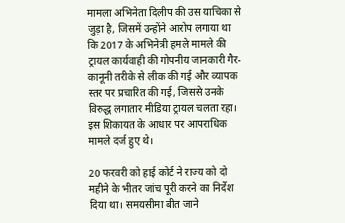मामला अभिनेता दिलीप की उस याचिका से जुड़ा है, जिसमें उन्होंने आरोप लगाया था कि 2017 के अभिनेत्री हमले मामले की ट्रायल कार्यवाही की गोपनीय जानकारी गैर-कानूनी तरीके से लीक की गई और व्यापक स्तर पर प्रचारित की गई, जिससे उनके विरुद्ध लगातार मीडिया ट्रायल चलता रहा। इस शिकायत के आधार पर आपराधिक मामले दर्ज हुए थे।

20 फरवरी को हाई कोर्ट ने राज्य को दो महीने के भीतर जांच पूरी करने का निर्देश दिया था। समयसीमा बीत जाने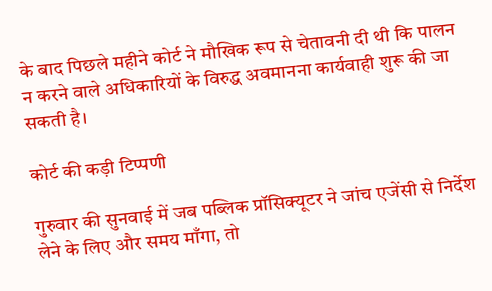के बाद पिछले महीने कोर्ट ने मौखिक रूप से चेतावनी दी थी कि पालन न करने वाले अधिकारियों के विरुद्ध अवमानना कार्यवाही शुरू की जा सकती है।

कोर्ट की कड़ी टिप्पणी

गुरुवार की सुनवाई में जब पब्लिक प्रॉसिक्यूटर ने जांच एजेंसी से निर्देश लेने के लिए और समय माँगा, तो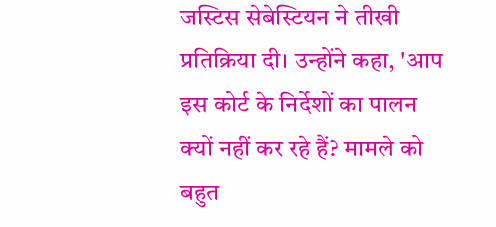जस्टिस सेबेस्टियन ने तीखी प्रतिक्रिया दी। उन्होंने कहा, 'आप इस कोर्ट के निर्देशों का पालन क्यों नहीं कर रहे हैं? मामले को बहुत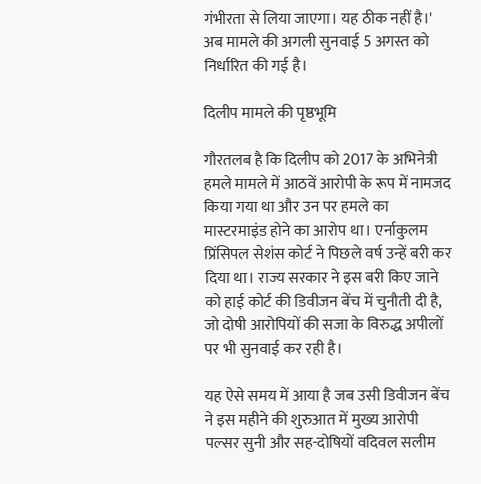गंभीरता से लिया जाएगा। यह ठीक नहीं है।' अब मामले की अगली सुनवाई 5 अगस्त को निर्धारित की गई है।

दिलीप मामले की पृष्ठभूमि

गौरतलब है कि दिलीप को 2017 के अभिनेत्री हमले मामले में आठवें आरोपी के रूप में नामजद किया गया था और उन पर हमले का मास्टरमाइंड होने का आरोप था। एर्नाकुलम प्रिंसिपल सेशंस कोर्ट ने पिछले वर्ष उन्हें बरी कर दिया था। राज्य सरकार ने इस बरी किए जाने को हाई कोर्ट की डिवीजन बेंच में चुनौती दी है, जो दोषी आरोपियों की सजा के विरुद्ध अपीलों पर भी सुनवाई कर रही है।

यह ऐसे समय में आया है जब उसी डिवीजन बेंच ने इस महीने की शुरुआत में मुख्य आरोपी पल्सर सुनी और सह-दोषियों वदिवल सलीम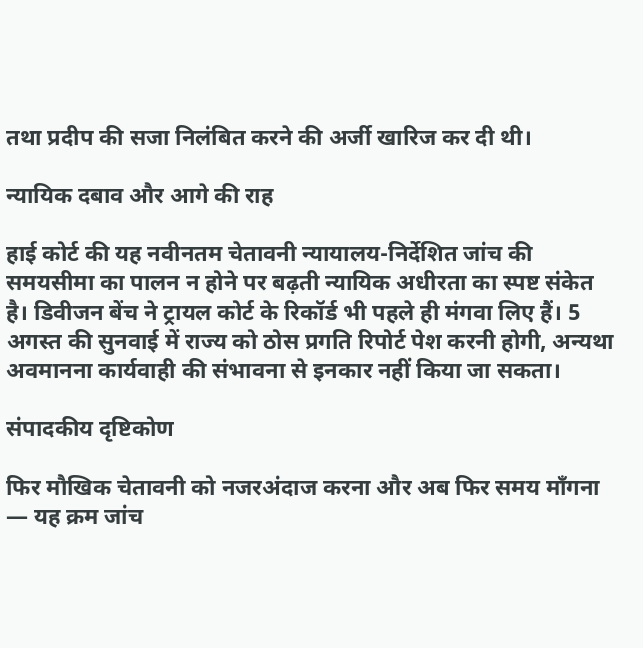तथा प्रदीप की सजा निलंबित करने की अर्जी खारिज कर दी थी।

न्यायिक दबाव और आगे की राह

हाई कोर्ट की यह नवीनतम चेतावनी न्यायालय-निर्देशित जांच की समयसीमा का पालन न होने पर बढ़ती न्यायिक अधीरता का स्पष्ट संकेत है। डिवीजन बेंच ने ट्रायल कोर्ट के रिकॉर्ड भी पहले ही मंगवा लिए हैं। 5 अगस्त की सुनवाई में राज्य को ठोस प्रगति रिपोर्ट पेश करनी होगी, अन्यथा अवमानना कार्यवाही की संभावना से इनकार नहीं किया जा सकता।

संपादकीय दृष्टिकोण

फिर मौखिक चेतावनी को नजरअंदाज करना और अब फिर समय माँगना — यह क्रम जांच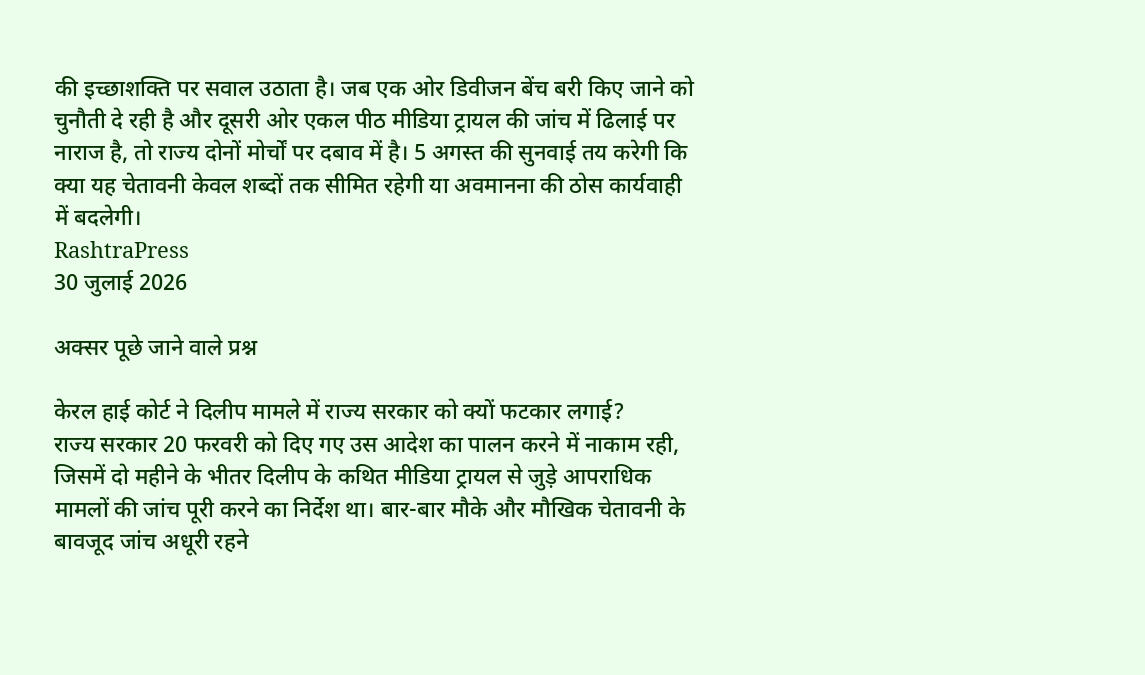की इच्छाशक्ति पर सवाल उठाता है। जब एक ओर डिवीजन बेंच बरी किए जाने को चुनौती दे रही है और दूसरी ओर एकल पीठ मीडिया ट्रायल की जांच में ढिलाई पर नाराज है, तो राज्य दोनों मोर्चों पर दबाव में है। 5 अगस्त की सुनवाई तय करेगी कि क्या यह चेतावनी केवल शब्दों तक सीमित रहेगी या अवमानना की ठोस कार्यवाही में बदलेगी।
RashtraPress
30 जुलाई 2026

अक्सर पूछे जाने वाले प्रश्न

केरल हाई कोर्ट ने दिलीप मामले में राज्य सरकार को क्यों फटकार लगाई?
राज्य सरकार 20 फरवरी को दिए गए उस आदेश का पालन करने में नाकाम रही, जिसमें दो महीने के भीतर दिलीप के कथित मीडिया ट्रायल से जुड़े आपराधिक मामलों की जांच पूरी करने का निर्देश था। बार-बार मौके और मौखिक चेतावनी के बावजूद जांच अधूरी रहने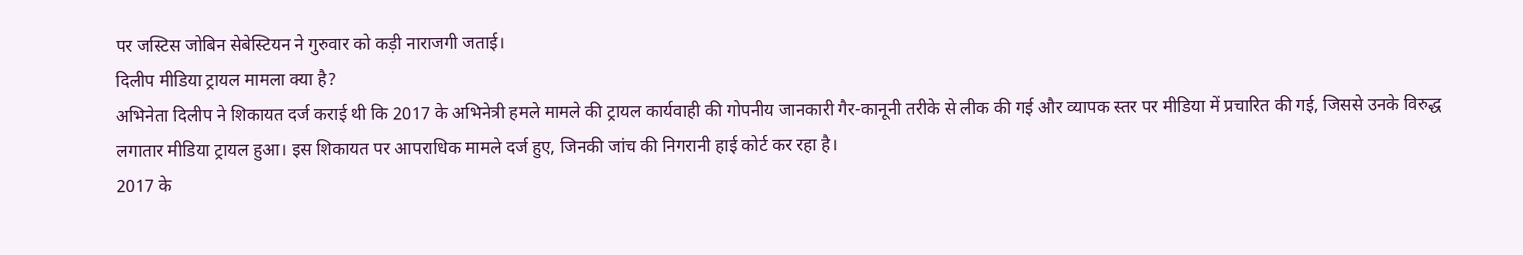पर जस्टिस जोबिन सेबेस्टियन ने गुरुवार को कड़ी नाराजगी जताई।
दिलीप मीडिया ट्रायल मामला क्या है?
अभिनेता दिलीप ने शिकायत दर्ज कराई थी कि 2017 के अभिनेत्री हमले मामले की ट्रायल कार्यवाही की गोपनीय जानकारी गैर-कानूनी तरीके से लीक की गई और व्यापक स्तर पर मीडिया में प्रचारित की गई, जिससे उनके विरुद्ध लगातार मीडिया ट्रायल हुआ। इस शिकायत पर आपराधिक मामले दर्ज हुए, जिनकी जांच की निगरानी हाई कोर्ट कर रहा है।
2017 के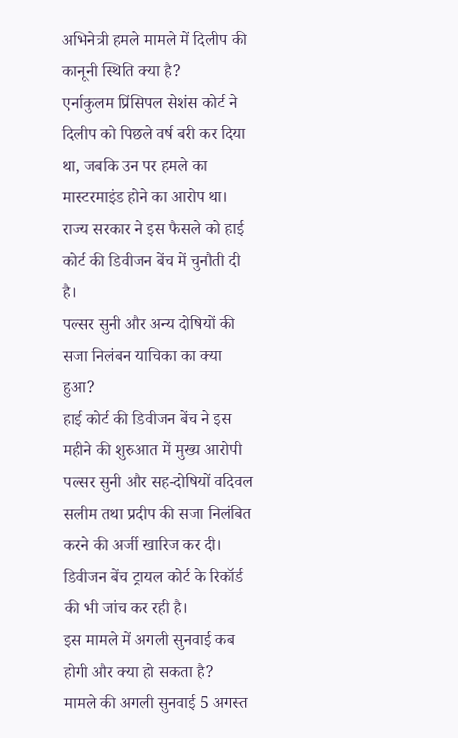अभिनेत्री हमले मामले में दिलीप की कानूनी स्थिति क्या है?
एर्नाकुलम प्रिंसिपल सेशंस कोर्ट ने दिलीप को पिछले वर्ष बरी कर दिया था, जबकि उन पर हमले का मास्टरमाइंड होने का आरोप था। राज्य सरकार ने इस फैसले को हाई कोर्ट की डिवीजन बेंच में चुनौती दी है।
पल्सर सुनी और अन्य दोषियों की सजा निलंबन याचिका का क्या हुआ?
हाई कोर्ट की डिवीजन बेंच ने इस महीने की शुरुआत में मुख्य आरोपी पल्सर सुनी और सह-दोषियों वदिवल सलीम तथा प्रदीप की सजा निलंबित करने की अर्जी खारिज कर दी। डिवीजन बेंच ट्रायल कोर्ट के रिकॉर्ड की भी जांच कर रही है।
इस मामले में अगली सुनवाई कब होगी और क्या हो सकता है?
मामले की अगली सुनवाई 5 अगस्त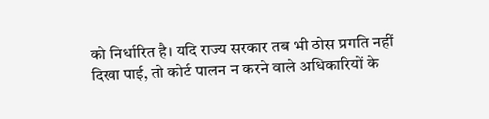को निर्धारित है। यदि राज्य सरकार तब भी ठोस प्रगति नहीं दिखा पाई, तो कोर्ट पालन न करने वाले अधिकारियों के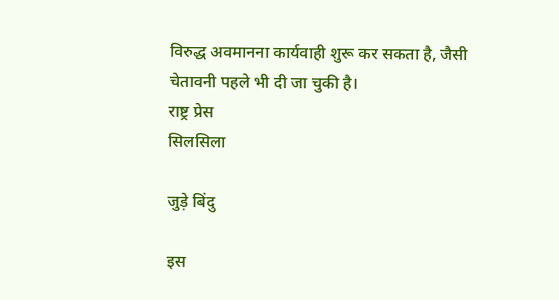विरुद्ध अवमानना कार्यवाही शुरू कर सकता है, जैसी चेतावनी पहले भी दी जा चुकी है।
राष्ट्र प्रेस
सिलसिला

जुड़े बिंदु

इस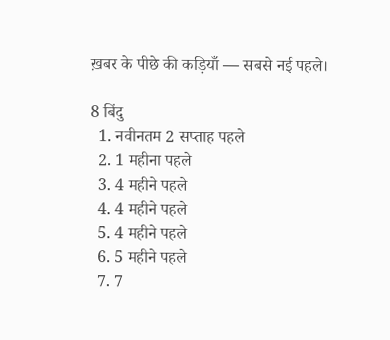ख़बर के पीछे की कड़ियाँ — सबसे नई पहले।

8 बिंदु
  1. नवीनतम 2 सप्ताह पहले
  2. 1 महीना पहले
  3. 4 महीने पहले
  4. 4 महीने पहले
  5. 4 महीने पहले
  6. 5 महीने पहले
  7. 7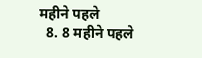महीने पहले
  8. 8 महीने पहले